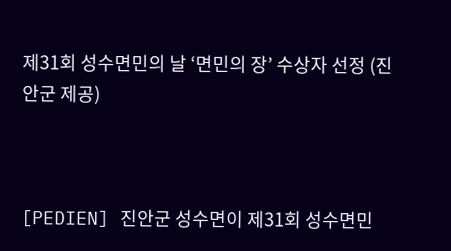제31회 성수면민의 날 ‘면민의 장’ 수상자 선정 (진안군 제공)



[PEDIEN] 진안군 성수면이 제31회 성수면민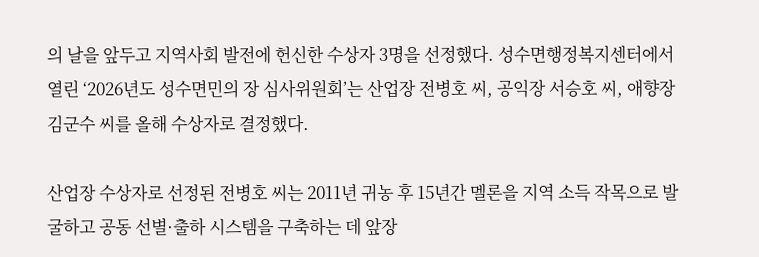의 날을 앞두고 지역사회 발전에 헌신한 수상자 3명을 선정했다. 성수면행정복지센터에서 열린 ‘2026년도 성수면민의 장 심사위원회’는 산업장 전병호 씨, 공익장 서승호 씨, 애향장 김군수 씨를 올해 수상자로 결정했다.

산업장 수상자로 선정된 전병호 씨는 2011년 귀농 후 15년간 멜론을 지역 소득 작목으로 발굴하고 공동 선별·출하 시스템을 구축하는 데 앞장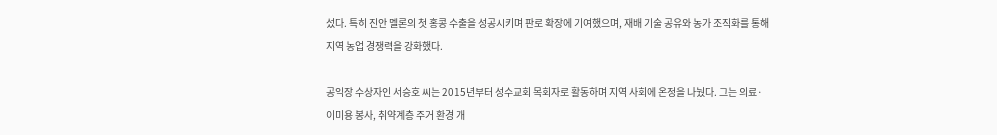섰다. 특히 진안 멜론의 첫 홍콩 수출을 성공시키며 판로 확장에 기여했으며, 재배 기술 공유와 농가 조직화를 통해 지역 농업 경쟁력을 강화했다.

공익장 수상자인 서승호 씨는 2015년부터 성수교회 목회자로 활동하며 지역 사회에 온정을 나눴다. 그는 의료·이미용 봉사, 취약계층 주거 환경 개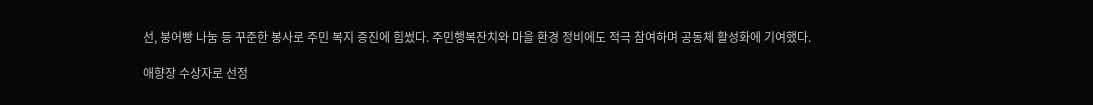선, 붕어빵 나눔 등 꾸준한 봉사로 주민 복지 증진에 힘썼다. 주민행복잔치와 마을 환경 정비에도 적극 참여하며 공동체 활성화에 기여했다.

애향장 수상자로 선정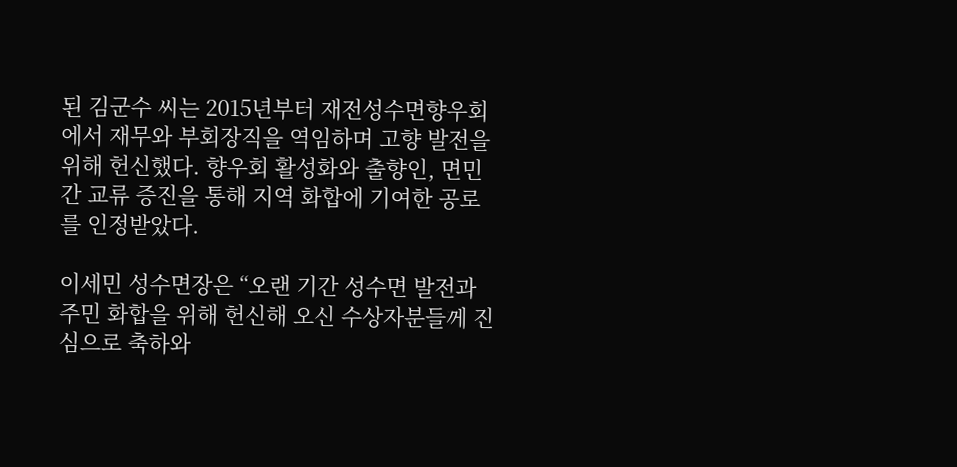된 김군수 씨는 2015년부터 재전성수면향우회에서 재무와 부회장직을 역임하며 고향 발전을 위해 헌신했다. 향우회 활성화와 출향인, 면민 간 교류 증진을 통해 지역 화합에 기여한 공로를 인정받았다.

이세민 성수면장은 “오랜 기간 성수면 발전과 주민 화합을 위해 헌신해 오신 수상자분들께 진심으로 축하와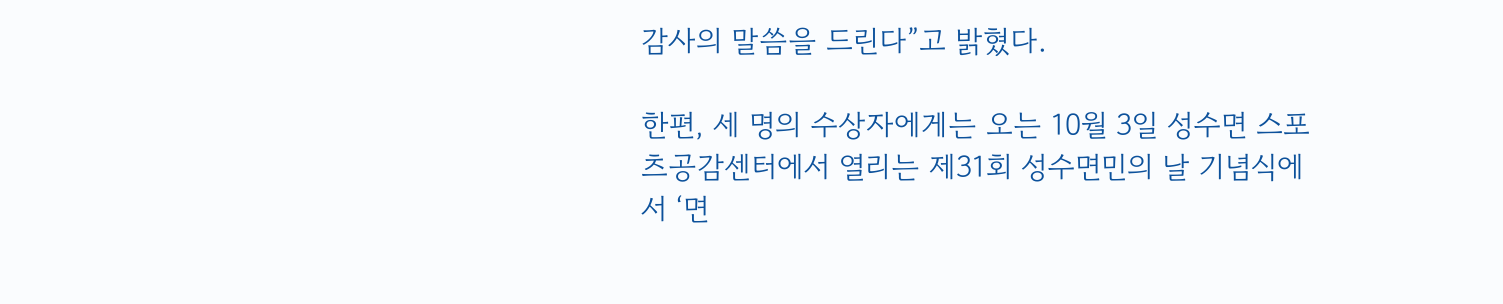감사의 말씀을 드린다”고 밝혔다.

한편, 세 명의 수상자에게는 오는 10월 3일 성수면 스포츠공감센터에서 열리는 제31회 성수면민의 날 기념식에서 ‘면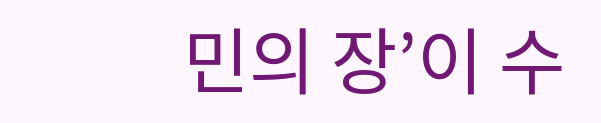민의 장’이 수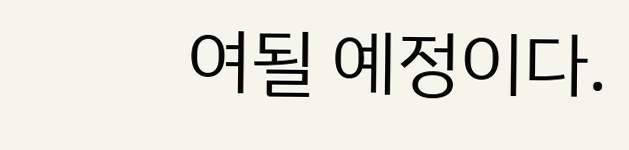여될 예정이다.